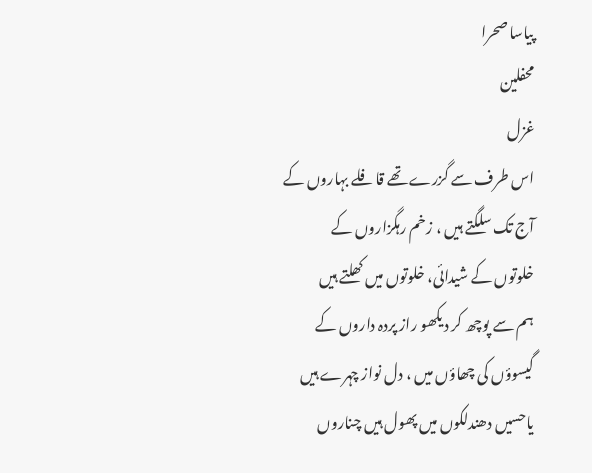پیاسا صحرا
محفلین
غزل
اس طرف سے گزرے تھے قافلے بہاروں کے
آج تک سلگتے ہیں ، زخم رہگزاروں کے
خلوتوں کے شیدائی، خلوتوں میں کھلتے ہیں
ہم سے پوچھ کر دیکھو راز پردہ داروں کے
گیسوؤں کی چھاؤں میں ، دل نواز چہرے ہیں
یاحسیں دھندلکوں میں پھول ہیں چناروں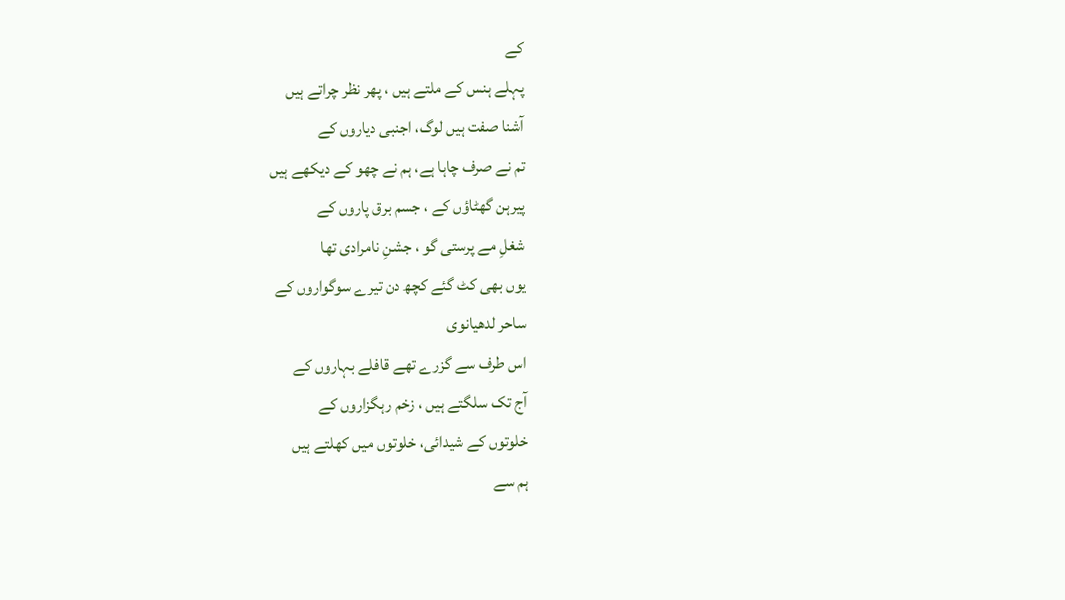کے
پہلے ہنس کے ملتے ہیں ، پھر نظر چراتے ہیں
آشنا صفت ہیں لوگ، اجنبی دیاروں کے
تم نے صرف چاہا ہے، ہم نے چھو کے دیکھے ہیں
پیرہن گھٹاؤں کے ، جسم برق پاروں کے
شغلِ مے پرستی گو ، جشنِ نامرادی تھا
یوں بھی کٹ گئے کچھ دن تیرے سوگواروں کے
ساحر لدھیانوی
اس طرف سے گزرے تھے قافلے بہاروں کے
آج تک سلگتے ہیں ، زخم رہگزاروں کے
خلوتوں کے شیدائی، خلوتوں میں کھلتے ہیں
ہم سے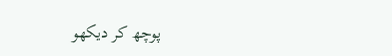پوچھ کر دیکھو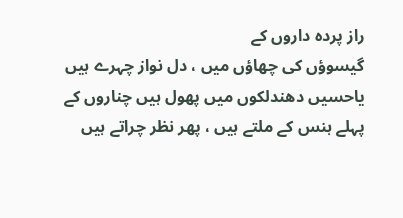راز پردہ داروں کے
گیسوؤں کی چھاؤں میں ، دل نواز چہرے ہیں
یاحسیں دھندلکوں میں پھول ہیں چناروں کے
پہلے ہنس کے ملتے ہیں ، پھر نظر چراتے ہیں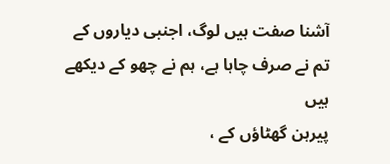آشنا صفت ہیں لوگ، اجنبی دیاروں کے
تم نے صرف چاہا ہے، ہم نے چھو کے دیکھے ہیں
پیرہن گھٹاؤں کے ،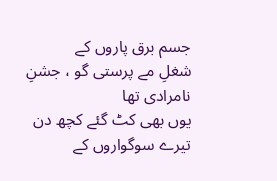جسم برق پاروں کے
شغلِ مے پرستی گو ، جشنِ نامرادی تھا
یوں بھی کٹ گئے کچھ دن تیرے سوگواروں کے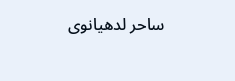ساحر لدھیانوی